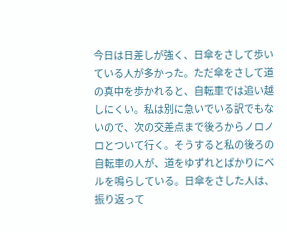今日は日差しが強く、日傘をさして歩いている人が多かった。ただ傘をさして道の真中を歩かれると、自転車では追い越しにくい。私は別に急いでいる訳でもないので、次の交差点まで後ろからノロノロとついて行く。そうすると私の後ろの自転車の人が、道をゆずれとばかりにベルを鳴らしている。日傘をさした人は、振り返って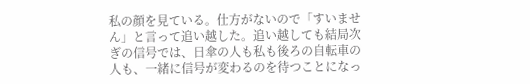私の顔を見ている。仕方がないので「すいません」と言って追い越した。追い越しても結局次ぎの信号では、日傘の人も私も後ろの自転車の人も、一緒に信号が変わるのを待つことになっ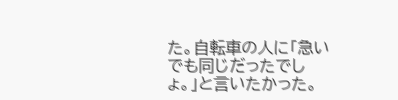た。自転車の人に「急いでも同じだったでしょ。」と言いたかった。